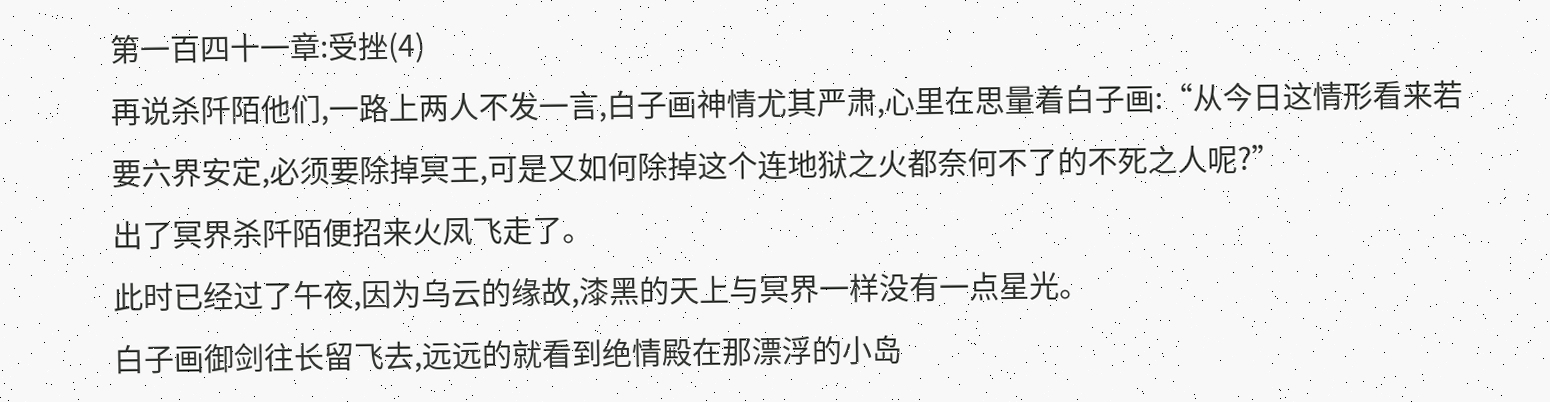第一百四十一章:受挫(4)
再说杀阡陌他们,一路上两人不发一言,白子画神情尤其严肃,心里在思量着白子画:“从今日这情形看来若要六界安定,必须要除掉冥王,可是又如何除掉这个连地狱之火都奈何不了的不死之人呢?”
出了冥界杀阡陌便招来火凤飞走了。
此时已经过了午夜,因为乌云的缘故,漆黑的天上与冥界一样没有一点星光。
白子画御剑往长留飞去,远远的就看到绝情殿在那漂浮的小岛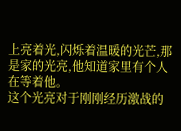上亮着光,闪烁着温暖的光芒,那是家的光亮,他知道家里有个人在等着他。
这个光亮对于刚刚经历激战的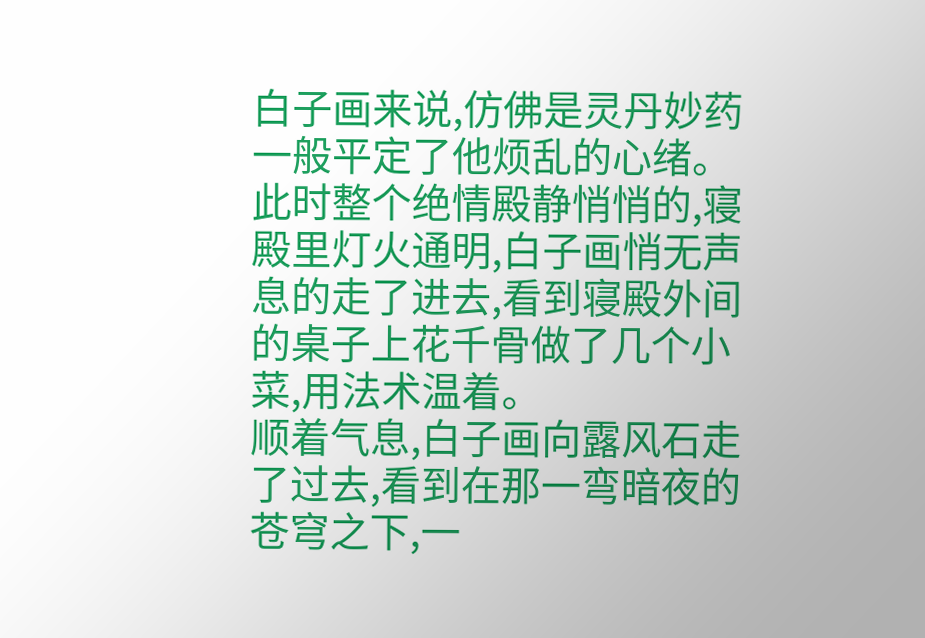白子画来说,仿佛是灵丹妙药一般平定了他烦乱的心绪。此时整个绝情殿静悄悄的,寝殿里灯火通明,白子画悄无声息的走了进去,看到寝殿外间的桌子上花千骨做了几个小菜,用法术温着。
顺着气息,白子画向露风石走了过去,看到在那一弯暗夜的苍穹之下,一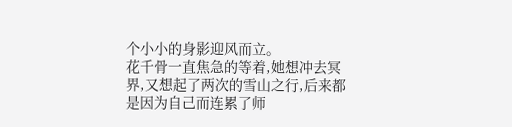个小小的身影迎风而立。
花千骨一直焦急的等着,她想冲去冥界,又想起了两次的雪山之行,后来都是因为自己而连累了师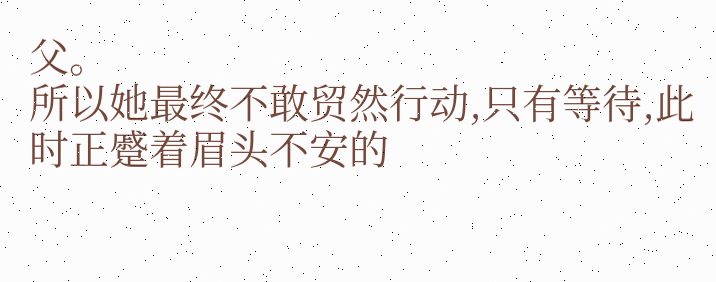父。
所以她最终不敢贸然行动,只有等待,此时正蹙着眉头不安的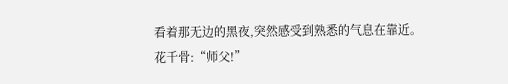看着那无边的黑夜,突然感受到熟悉的气息在靠近。
花千骨:“师父!”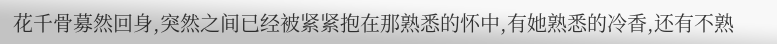花千骨募然回身,突然之间已经被紧紧抱在那熟悉的怀中,有她熟悉的冷香,还有不熟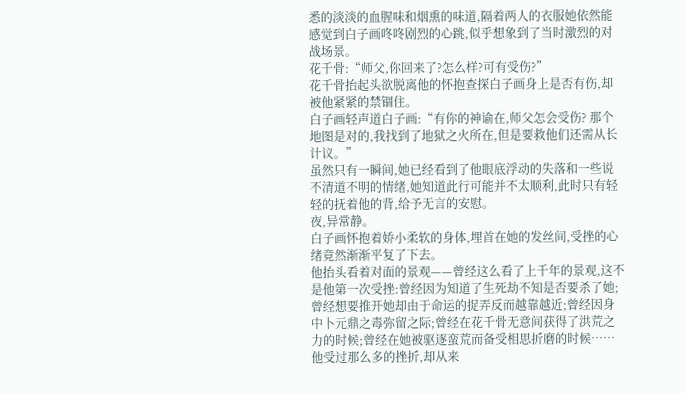悉的淡淡的血腥味和烟熏的味道,隔着两人的衣服她依然能感觉到白子画咚咚剧烈的心跳,似乎想象到了当时激烈的对战场景。
花千骨:“师父,你回来了?怎么样?可有受伤?”
花千骨抬起头欲脱离他的怀抱查探白子画身上是否有伤,却被他紧紧的禁锢住。
白子画轻声道白子画:“有你的神谕在,师父怎会受伤? 那个地图是对的,我找到了地狱之火所在,但是要救他们还需从长计议。”
虽然只有一瞬间,她已经看到了他眼底浮动的失落和一些说不清道不明的情绪,她知道此行可能并不太顺利,此时只有轻轻的抚着他的背,给予无言的安慰。
夜,异常静。
白子画怀抱着娇小柔软的身体,埋首在她的发丝间,受挫的心绪竟然渐渐平复了下去。
他抬头看着对面的景观——曾经这么看了上千年的景观,这不是他第一次受挫:曾经因为知道了生死劫不知是否要杀了她;曾经想要推开她却由于命运的捉弄反而越靠越近;曾经因身中卜元鼎之毒弥留之际;曾经在花千骨无意间获得了洪荒之力的时候;曾经在她被驱逐蛮荒而备受相思折磨的时候……
他受过那么多的挫折,却从来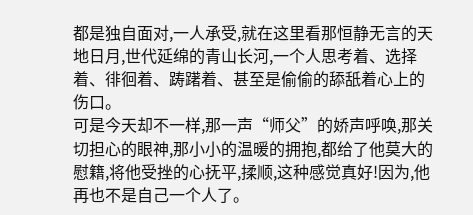都是独自面对,一人承受,就在这里看那恒静无言的天地日月,世代延绵的青山长河,一个人思考着、选择着、徘徊着、踌躇着、甚至是偷偷的舔舐着心上的伤口。
可是今天却不一样,那一声“师父”的娇声呼唤,那关切担心的眼神,那小小的温暖的拥抱,都给了他莫大的慰籍,将他受挫的心抚平,揉顺,这种感觉真好!因为,他再也不是自己一个人了。